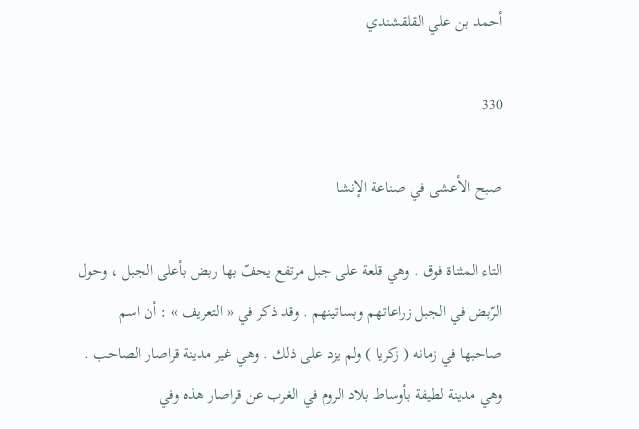أحمد بن علي القلقشندي

330

صبح الأعشى في صناعة الإنشا

التاء المثناة فوق . وهي قلعة على جبل مرتفع يحفّ بها ربض بأعلى الجبل ، وحول الرّبض في الجبل زراعاتهم وبساتينهم . وقد ذكر في « التعريف » : أن اسم صاحبها في زمانه ( زكريا ) ولم يزد على ذلك . وهي غير مدينة قراصار الصاحب . وهي مدينة لطيفة بأوساط بلاد الروم في الغرب عن قراصار هذه وفي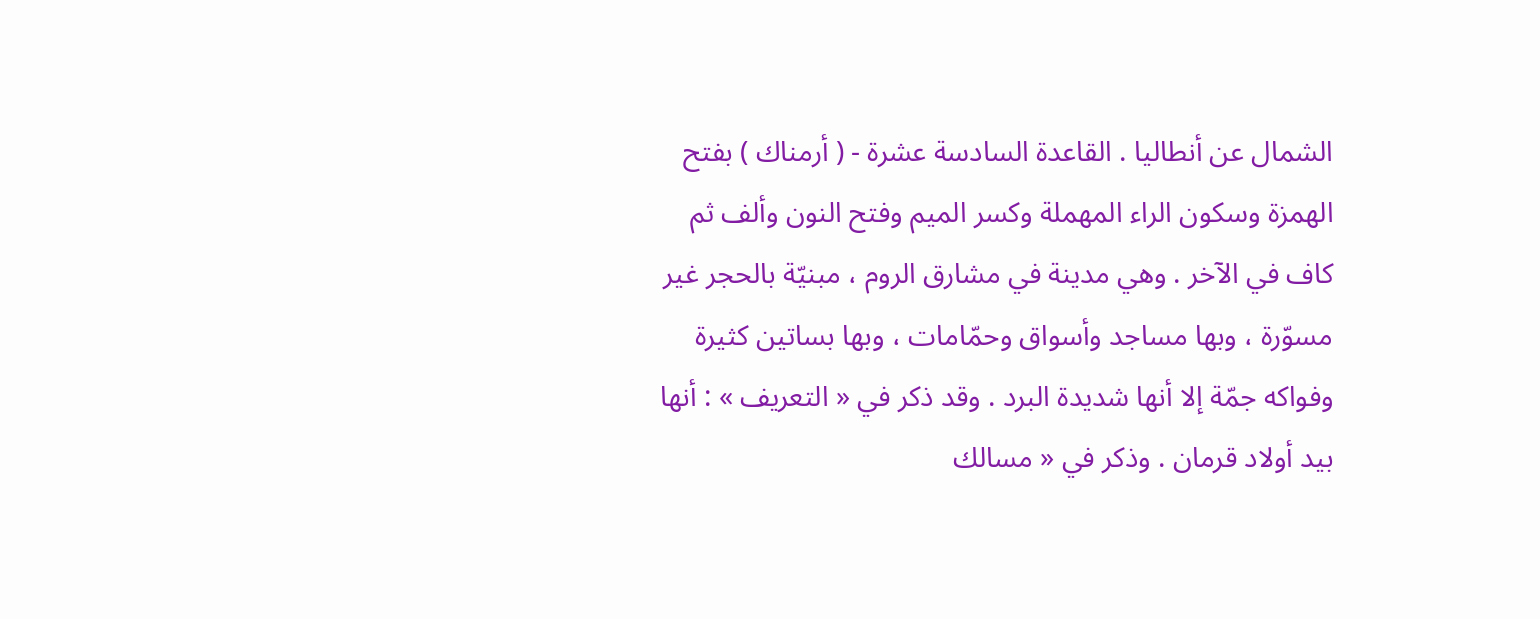الشمال عن أنطاليا . القاعدة السادسة عشرة - ( أرمناك ) بفتح الهمزة وسكون الراء المهملة وكسر الميم وفتح النون وألف ثم كاف في الآخر . وهي مدينة في مشارق الروم ، مبنيّة بالحجر غير مسوّرة ، وبها مساجد وأسواق وحمّامات ، وبها بساتين كثيرة وفواكه جمّة إلا أنها شديدة البرد . وقد ذكر في « التعريف » : أنها بيد أولاد قرمان . وذكر في « مسالك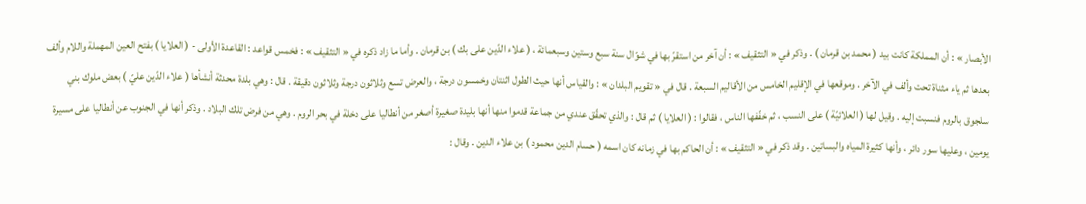الأبصار » : أن المملكة كانت بيد ( محمد بن قرمان ) . وذكر في « التثقيف » : أن آخر من استقرّ بها في شوّال سنة سبع وستين وسبعمائة ، ( علاء الدّين على بك ) بن قرمان . وأما ما زاد ذكره في « التثقيف » : فخمس قواعد : القاعدة الأولى - ( العلايا ) بفتح العين المهملة واللام وألف بعدها ثم ياء مثناة تحت وألف في الآخر . وموقعها في الإقليم الخامس من الأقاليم السبعة . قال في « تقويم البلدان » : والقياس أنها حيث الطول اثنتان وخمسون درجة ، والعرض تسع وثلاثون درجة وثلاثون دقيقة . قال : وهي بلدة محدثة أنشأها ( علاء الدّين عليّ ) بعض ملوك بني سلجوق بالروم فنسبت إليه . وقيل لها ( العلائيّة ) على النسب ، ثم خفّفها الناس ، فقالوا : ( العلايا ) ثم قال : والذي تحقّق عندي من جماعة قدموا منها أنها بليدة صغيرة أصغر من أنطاليا على دخلة في بحر الروم . وهي من فرض تلك البلاد . وذكر أنها في الجنوب عن أنطاليا على مسيرة يومين ، وعليها سور دائر ، وأنها كثيرة المياه والبساتين . وقد ذكر في « التثقيف » : أن الحاكم بها في زمانه كان اسمه ( حسام الدين محمود ) بن علاء الدين . وقال :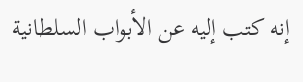إنه كتب إليه عن الأبواب السلطانية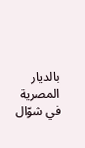بالديار المصرية في شوّال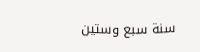سنة سبع وستين